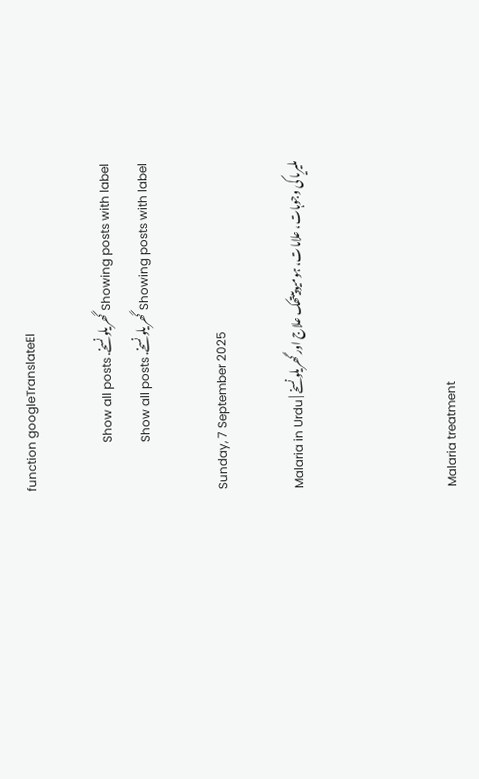function googleTranslateEl

Showing posts with label گھریلو نسخے. Show all posts
Showing posts with label گھریلو نسخے. Show all posts

Sunday, 7 September 2025

ملیریا کی وجوہات، علامات، ہومیوپیتھک علاج اور گھریلو نسخے | Malaria in Urdu



Malaria treatment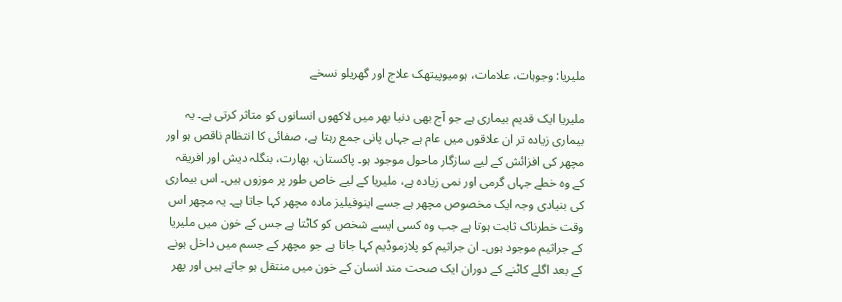ملیریا: وجوہات، علامات، ہومیوپیتھک علاج اور گھریلو نسخے

ملیریا ایک قدیم بیماری ہے جو آج بھی دنیا بھر میں لاکھوں انسانوں کو متاثر کرتی ہے۔ یہ بیماری زیادہ تر ان علاقوں میں عام ہے جہاں پانی جمع رہتا ہے، صفائی کا انتظام ناقص ہو اور مچھر کی افزائش کے لیے سازگار ماحول موجود ہو۔ پاکستان، بھارت، بنگلہ دیش اور افریقہ کے وہ خطے جہاں گرمی اور نمی زیادہ ہے، ملیریا کے لیے خاص طور پر موزوں ہیں۔ اس بیماری کی بنیادی وجہ ایک مخصوص مچھر ہے جسے اینوفیلیز مادہ مچھر کہا جاتا ہے۔ یہ مچھر اس وقت خطرناک ثابت ہوتا ہے جب وہ کسی ایسے شخص کو کاٹتا ہے جس کے خون میں ملیریا کے جراثیم موجود ہوں۔ ان جراثیم کو پلازموڈیم کہا جاتا ہے جو مچھر کے جسم میں داخل ہونے کے بعد اگلے کاٹنے کے دوران ایک صحت مند انسان کے خون میں منتقل ہو جاتے ہیں اور پھر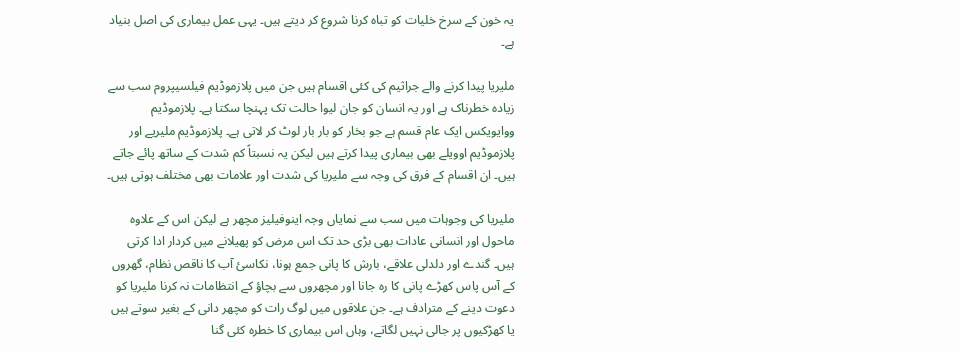یہ خون کے سرخ خلیات کو تباہ کرنا شروع کر دیتے ہیں۔ یہی عمل بیماری کی اصل بنیاد ہے۔

ملیریا پیدا کرنے والے جراثیم کی کئی اقسام ہیں جن میں پلازموڈیم فیلسیپروم سب سے زیادہ خطرناک ہے اور یہ انسان کو جان لیوا حالت تک پہنچا سکتا ہے۔ پلازموڈیم ووایویکس ایک عام قسم ہے جو بخار کو بار بار لوٹ کر لاتی ہے۔ پلازموڈیم ملیریے اور پلازموڈیم اوویلے بھی بیماری پیدا کرتے ہیں لیکن یہ نسبتاً کم شدت کے ساتھ پائے جاتے ہیں۔ ان اقسام کے فرق کی وجہ سے ملیریا کی شدت اور علامات بھی مختلف ہوتی ہیں۔

ملیریا کی وجوہات میں سب سے نمایاں وجہ اینوفیلیز مچھر ہے لیکن اس کے علاوہ ماحول اور انسانی عادات بھی بڑی حد تک اس مرض کو پھیلانے میں کردار ادا کرتی ہیں۔ گندے اور دلدلی علاقے، بارش کا پانی جمع ہونا، نکاسیٔ آب کا ناقص نظام، گھروں کے آس پاس کھڑے پانی کا رہ جانا اور مچھروں سے بچاؤ کے انتظامات نہ کرنا ملیریا کو دعوت دینے کے مترادف ہے۔ جن علاقوں میں لوگ رات کو مچھر دانی کے بغیر سوتے ہیں یا کھڑکیوں پر جالی نہیں لگاتے، وہاں اس بیماری کا خطرہ کئی گنا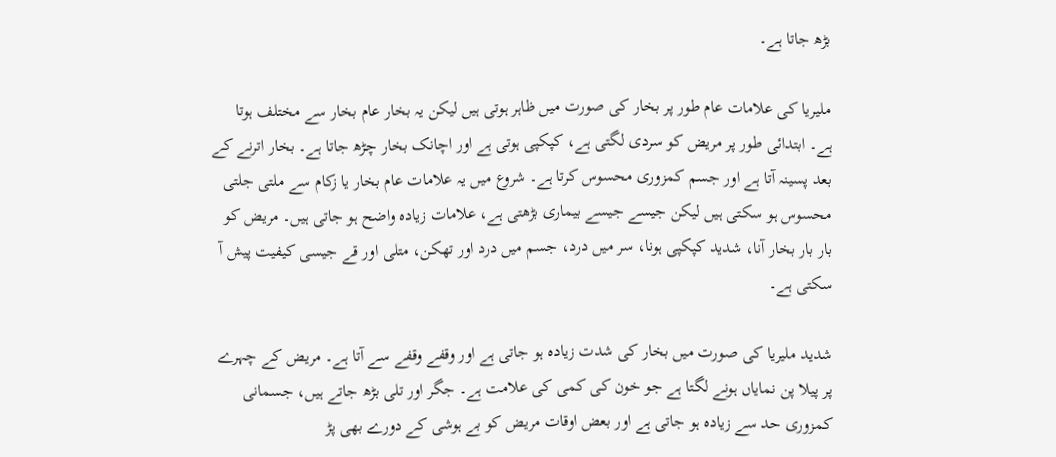بڑھ جاتا ہے۔

ملیریا کی علامات عام طور پر بخار کی صورت میں ظاہر ہوتی ہیں لیکن یہ بخار عام بخار سے مختلف ہوتا ہے۔ ابتدائی طور پر مریض کو سردی لگتی ہے، کپکپی ہوتی ہے اور اچانک بخار چڑھ جاتا ہے۔ بخار اترنے کے بعد پسینہ آتا ہے اور جسم کمزوری محسوس کرتا ہے۔ شروع میں یہ علامات عام بخار یا زکام سے ملتی جلتی محسوس ہو سکتی ہیں لیکن جیسے جیسے بیماری بڑھتی ہے، علامات زیادہ واضح ہو جاتی ہیں۔ مریض کو بار بار بخار آنا، شدید کپکپی ہونا، سر میں درد، جسم میں درد اور تھکن، متلی اور قے جیسی کیفیت پیش آ سکتی ہے۔

شدید ملیریا کی صورت میں بخار کی شدت زیادہ ہو جاتی ہے اور وقفے وقفے سے آتا ہے۔ مریض کے چہرے پر پیلا پن نمایاں ہونے لگتا ہے جو خون کی کمی کی علامت ہے۔ جگر اور تلی بڑھ جاتے ہیں، جسمانی کمزوری حد سے زیادہ ہو جاتی ہے اور بعض اوقات مریض کو بے ہوشی کے دورے بھی پڑ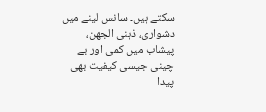سکتے ہیں۔ سانس لینے میں دشواری، ذہنی الجھن، پیشاب میں کمی اور بے چینی جیسی کیفیت بھی پیدا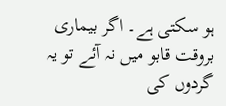ہو سکتی ہے۔ اگر بیماری بروقت قابو میں نہ آئے تو یہ گردوں کی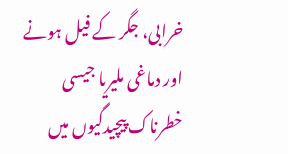خرابی، جگر کے فیل ہونے اور دماغی ملیریا جیسی خطرناک پیچیدگیوں میں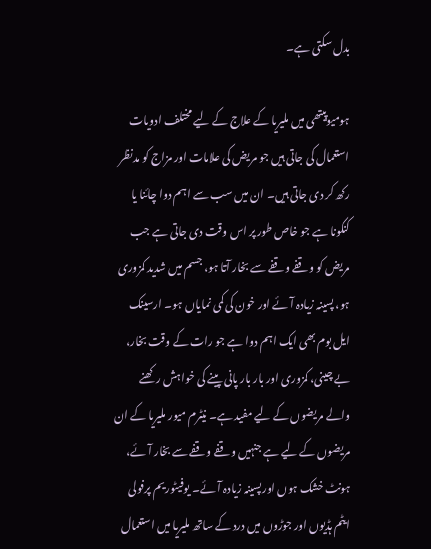بدل سکتی ہے۔

ہومیوپیتھی میں ملیریا کے علاج کے لیے مختلف ادویات استعمال کی جاتی ہیں جو مریض کی علامات اور مزاج کو مدنظر رکھ کر دی جاتی ہیں۔ ان میں سب سے اہم دوا چائنا یا کنکونا ہے جو خاص طور پر اس وقت دی جاتی ہے جب مریض کو وقفے وقفے سے بخار آتا ہو، جسم میں شدید کمزوری ہو، پسینہ زیادہ آئے اور خون کی کمی نمایاں ہو۔ ارسینک ایل بوم بھی ایک اہم دوا ہے جو رات کے وقت بخار، بے چینی، کمزوری اور بار بار پانی پینے کی خواہش رکھنے والے مریضوں کے لیے مفید ہے۔ نیٹرم میور ملیریا کے ان مریضوں کے لیے ہے جنہیں وقفے وقفے سے بخار آئے، ہونٹ خشک ہوں اور پسینہ زیادہ آئے۔ یوفیٹوریم پرفولی ایٹم ہڈیوں اور جوڑوں میں درد کے ساتھ ملیریا میں استعمال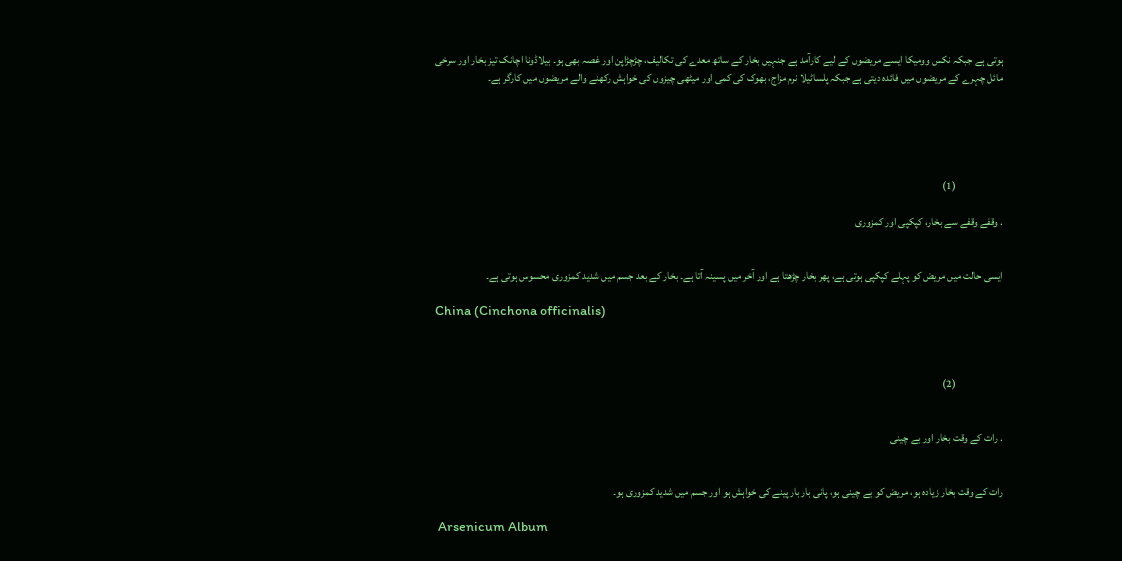ہوتی ہے جبکہ نکس وومیکا ایسے مریضوں کے لیے کارآمد ہے جنہیں بخار کے ساتھ معدے کی تکالیف، چڑچڑاپن اور غصہ بھی ہو۔ بیلاڈونا اچانک تیز بخار اور سرخی مائل چہرے کے مریضوں میں فائدہ دیتی ہے جبکہ پلساٹیلا نرم مزاج، بھوک کی کمی اور میٹھی چیزوں کی خواہش رکھنے والے مریضوں میں کارگر ہے۔





                      (1)

. وقفے وقفے سے بخار، کپکپی اور کمزوری


ایسی حالت میں مریض کو پہلے کپکپی ہوتی ہے، پھر بخار چڑھتا ہے اور آخر میں پسینہ آتا ہے۔ بخار کے بعد جسم میں شدید کمزوری محسوس ہوتی ہے۔

China (Cinchona officinalis)



                      (2)


. رات کے وقت بخار اور بے چینی


رات کے وقت بخار زیادہ ہو، مریض کو بے چینی ہو، پانی بار بار پینے کی خواہش ہو اور جسم میں شدید کمزوری ہو۔

 Arsenicum Album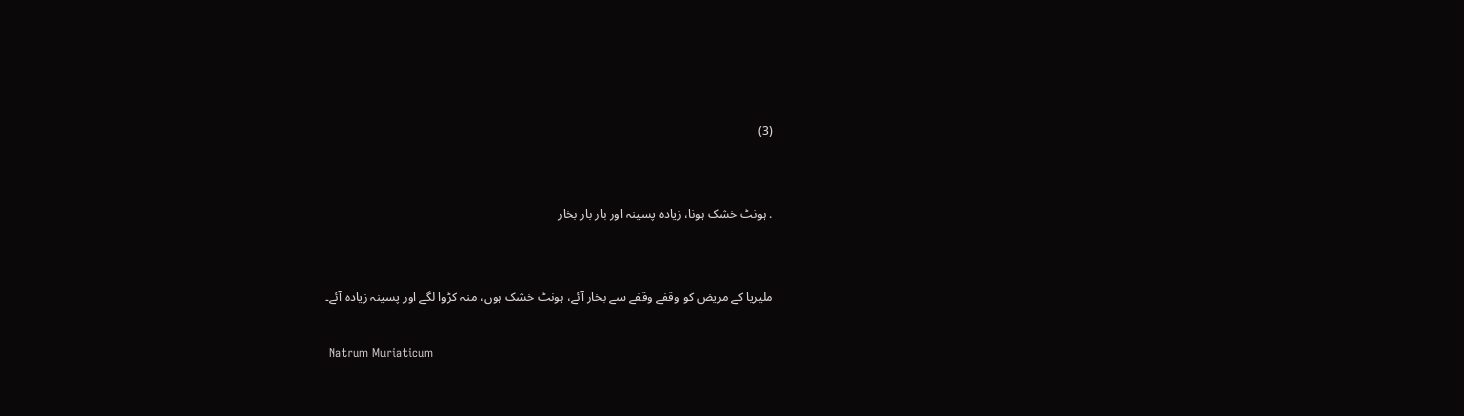(3)


. ہونٹ خشک ہونا، زیادہ پسینہ اور بار بار بخار


ملیریا کے مریض کو وقفے وقفے سے بخار آئے، ہونٹ خشک ہوں، منہ کڑوا لگے اور پسینہ زیادہ آئے۔

 Natrum Muriaticum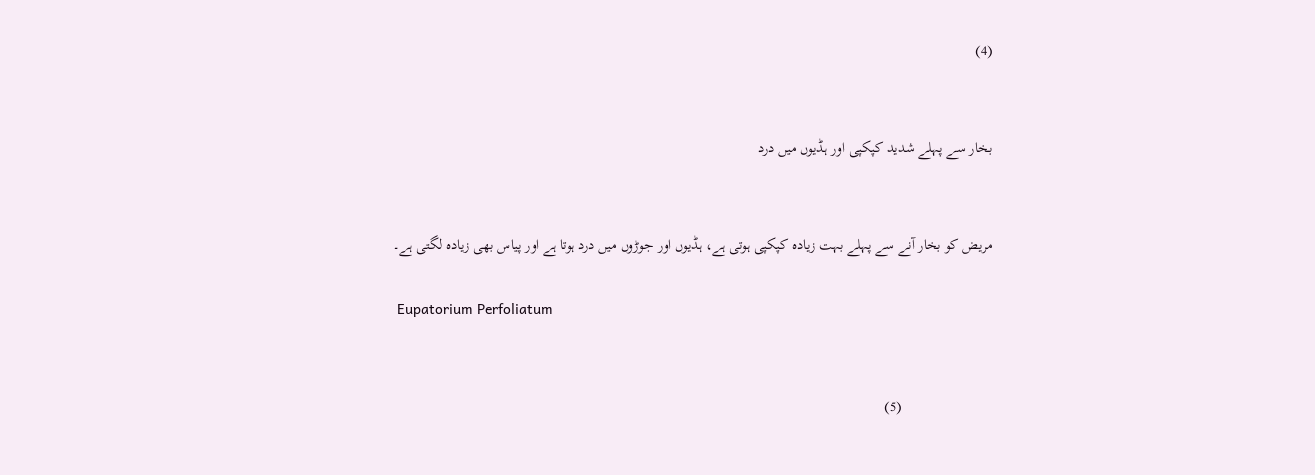(4)


بخار سے پہلے شدید کپکپی اور ہڈیوں میں درد


مریض کو بخار آنے سے پہلے بہت زیادہ کپکپی ہوتی ہے، ہڈیوں اور جوڑوں میں درد ہوتا ہے اور پیاس بھی زیادہ لگتی ہے۔

 Eupatorium Perfoliatum


                        (5)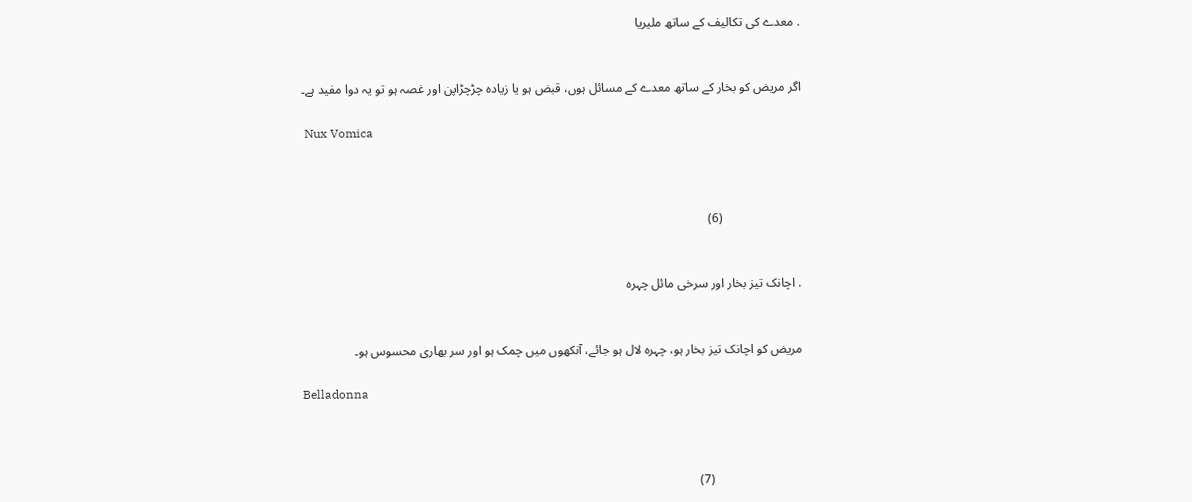. معدے کی تکالیف کے ساتھ ملیریا


اگر مریض کو بخار کے ساتھ معدے کے مسائل ہوں، قبض ہو یا زیادہ چڑچڑاپن اور غصہ ہو تو یہ دوا مفید ہے۔

 Nux Vomica



                         (6)


. اچانک تیز بخار اور سرخی مائل چہرہ


مریض کو اچانک تیز بخار ہو، چہرہ لال ہو جائے، آنکھوں میں چمک ہو اور سر بھاری محسوس ہو۔

Belladonna



                            (7)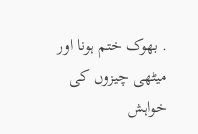. بھوک ختم ہونا اور میٹھی چیزوں کی خواہش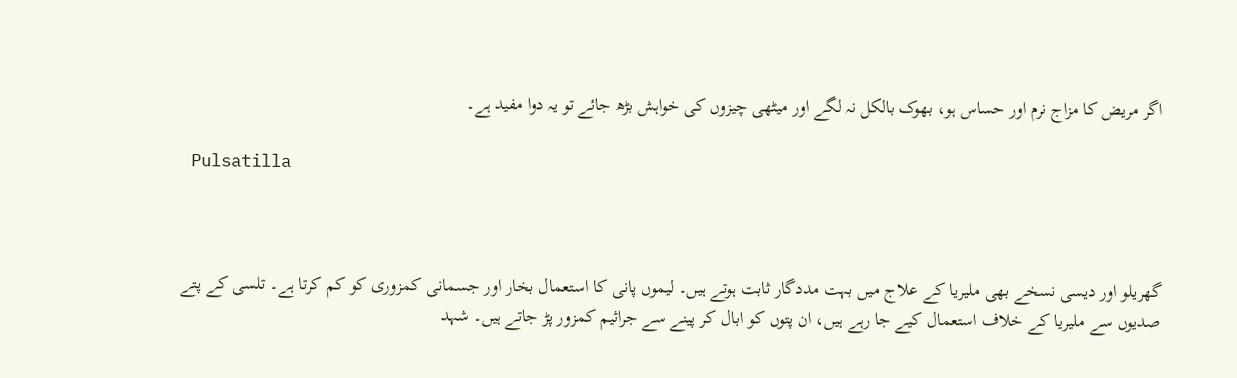اگر مریض کا مزاج نرم اور حساس ہو، بھوک بالکل نہ لگے اور میٹھی چیزوں کی خواہش بڑھ جائے تو یہ دوا مفید ہے۔

 Pulsatilla



گھریلو اور دیسی نسخے بھی ملیریا کے علاج میں بہت مددگار ثابت ہوتے ہیں۔ لیموں پانی کا استعمال بخار اور جسمانی کمزوری کو کم کرتا ہے۔ تلسی کے پتے صدیوں سے ملیریا کے خلاف استعمال کیے جا رہے ہیں، ان پتوں کو ابال کر پینے سے جراثیم کمزور پڑ جاتے ہیں۔ شہد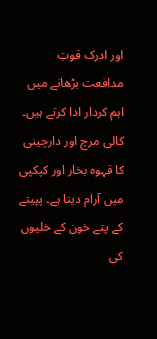اور ادرک قوتِ مدافعت بڑھانے میں اہم کردار ادا کرتے ہیں۔ کالی مرچ اور دارچینی کا قہوہ بخار اور کپکپی میں آرام دیتا ہے۔ پپیتے کے پتے خون کے خلیوں کی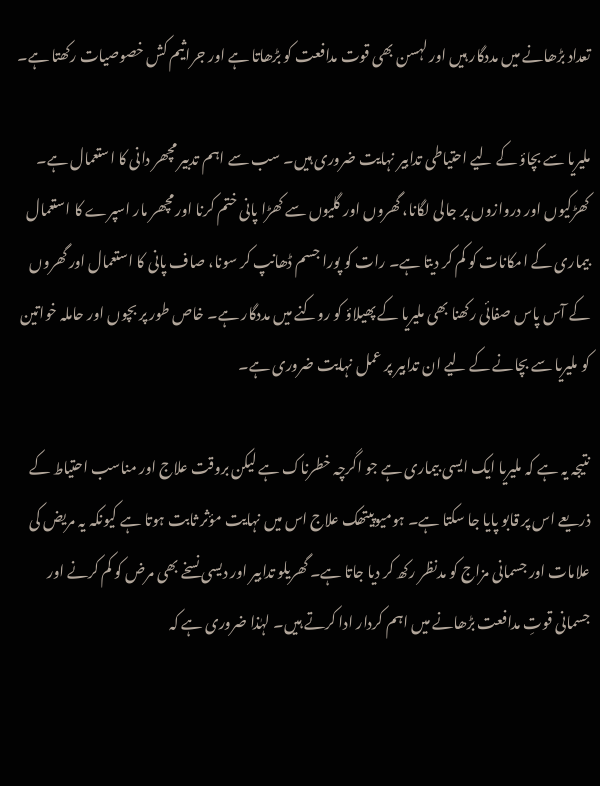تعداد بڑھانے میں مددگار ہیں اور لہسن بھی قوت مدافعت کو بڑھاتا ہے اور جراثیم کش خصوصیات رکھتا ہے۔

ملیریا سے بچاؤ کے لیے احتیاطی تدابیر نہایت ضروری ہیں۔ سب سے اہم تدبیر مچھر دانی کا استعمال ہے۔ کھڑکیوں اور دروازوں پر جالی لگانا، گھروں اور گلیوں سے کھڑا پانی ختم کرنا اور مچھر مار اسپرے کا استعمال بیماری کے امکانات کو کم کر دیتا ہے۔ رات کو پورا جسم ڈھانپ کر سونا، صاف پانی کا استعمال اور گھروں کے آس پاس صفائی رکھنا بھی ملیریا کے پھیلاؤ کو روکنے میں مددگار ہے۔ خاص طور پر بچوں اور حاملہ خواتین کو ملیریا سے بچانے کے لیے ان تدابیر پر عمل نہایت ضروری ہے۔

نتیجہ یہ ہے کہ ملیریا ایک ایسی بیماری ہے جو اگرچہ خطرناک ہے لیکن بروقت علاج اور مناسب احتیاط کے ذریعے اس پر قابو پایا جا سکتا ہے۔ ہومیوپیتھک علاج اس میں نہایت مؤثر ثابت ہوتا ہے کیونکہ یہ مریض کی علامات اور جسمانی مزاج کو مدنظر رکھ کر دیا جاتا ہے۔ گھریلو تدابیر اور دیسی نسخے بھی مرض کو کم کرنے اور جسمانی قوتِ مدافعت بڑھانے میں اہم کردار ادا کرتے ہیں۔ لہٰذا ضروری ہے کہ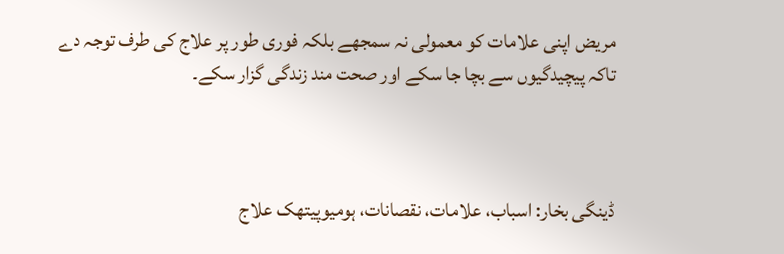مریض اپنی علامات کو معمولی نہ سمجھے بلکہ فوری طور پر علاج کی طرف توجہ دے تاکہ پیچیدگیوں سے بچا جا سکے اور صحت مند زندگی گزار سکے۔



ڈینگی بخار: اسباب، علامات، نقصانات، ہومیوپیتھک علاج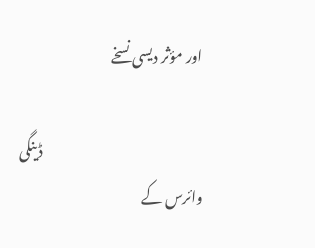اور مؤثر دیسی نسخے

                                                        ڈینگی وائرس کے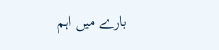بارے میں اہم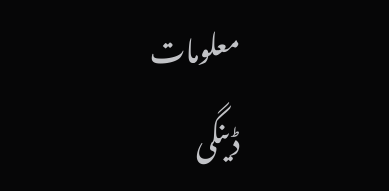معلومات                            ڈینگی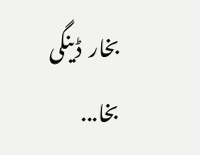بخار  ڈینگی بخا...